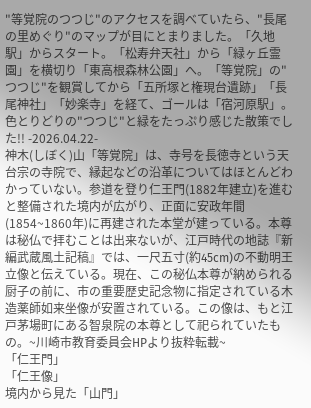"等覚院のつつじ"のアクセスを調べていたら、"長尾の里めぐり"のマップが目にとまりました。「久地駅」からスタート。「松寿弁天社」から「緑ヶ丘霊園」を横切り「東高根森林公園」へ。「等覚院」の"つつじ"を観賞してから「五所塚と権現台遺跡」「長尾神社」「妙楽寺」を経て、ゴールは「宿河原駅」。色とりどりの"つつじ"と緑をたっぷり感じた散策でした!! -2026.04.22-
神木(しぼく)山「等覚院」は、寺号を長徳寺という天台宗の寺院で、縁起などの沿革についてはほとんどわかっていない。参道を登り仁王門(1882年建立)を進むと整備された境内が広がり、正面に安政年間(1854~1860年)に再建された本堂が建っている。本尊は秘仏で拝むことは出来ないが、江戸時代の地誌『新編武蔵風土記稿』では、一尺五寸(約45cm)の不動明王立像と伝えている。現在、この秘仏本尊が納められる厨子の前に、市の重要歴史記念物に指定されている木造薬師如来坐像が安置されている。この像は、もと江戸茅場町にある智泉院の本尊として祀られていたもの。~川崎市教育委員会HPより抜粋転載~
「仁王門」
「仁王像」
境内から見た「山門」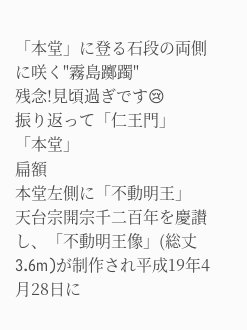「本堂」に登る石段の両側に咲く"霧島躑躅"
残念!見頃過ぎです😢
振り返って「仁王門」
「本堂」
扁額
本堂左側に「不動明王」
天台宗開宗千二百年を慶讃し、「不動明王像」(総丈3.6m)が制作され平成19年4月28日に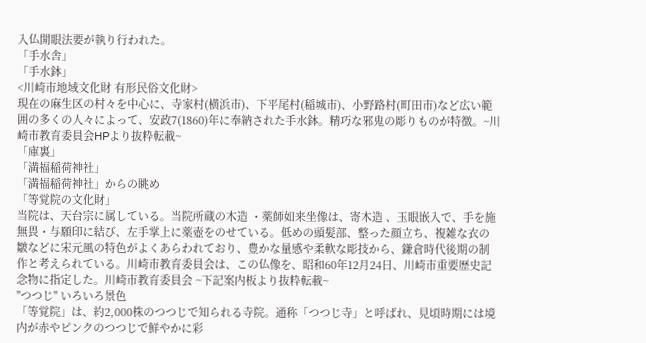入仏開眼法要が執り行われた。
「手水舎」
「手水鉢」
<川崎市地域文化財 有形民俗文化財>
現在の麻生区の村々を中心に、寺家村(横浜市)、下平尾村(稲城市)、小野路村(町田市)など広い範囲の多くの人々によって、安政7(1860)年に奉納された手水鉢。精巧な邪鬼の彫りものが特徴。~川崎市教育委員会HPより抜粋転載~
「庫裏」
「満福稲荷神社」
「満福稲荷神社」からの眺め
「等覚院の文化財」
当院は、天台宗に属している。当院所蔵の木造 ・薬師如来坐像は、寄木造 、玉眼嵌入で、手を施無畏・与願印に結び、左手掌上に薬壺をのせている。低めの頭髪部、整った顔立ち、複雑な衣の皺などに宋元風の特色がよくあらわれており、豊かな量感や柔軟な彫技から、鎌倉時代後期の制作と考えられている。川崎市教育委員会は、この仏像を、昭和60年12月24日、川崎市重要歴史記念物に指定した。川崎市教育委員会 ~下記案内板より抜粋転載~
"つつじ" いろいろ景色
「等覚院」は、約2,000株のつつじで知られる寺院。通称「つつじ寺」と呼ばれ、見頃時期には境内が赤やピンクのつつじで鮮やかに彩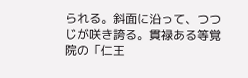られる。斜面に沿って、つつじが咲き誇る。貫禄ある等覚院の「仁王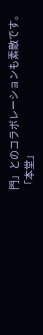門」とのコラボレーションも素敵です。
「本堂」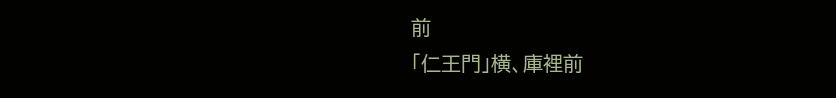前
「仁王門」横、庫裡前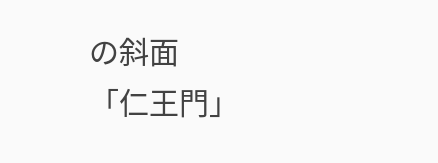の斜面
「仁王門」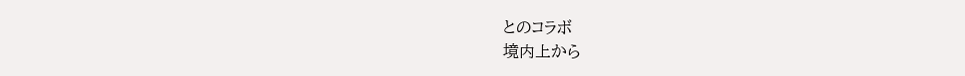とのコラボ
境内上から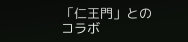「仁王門」とのコラボ